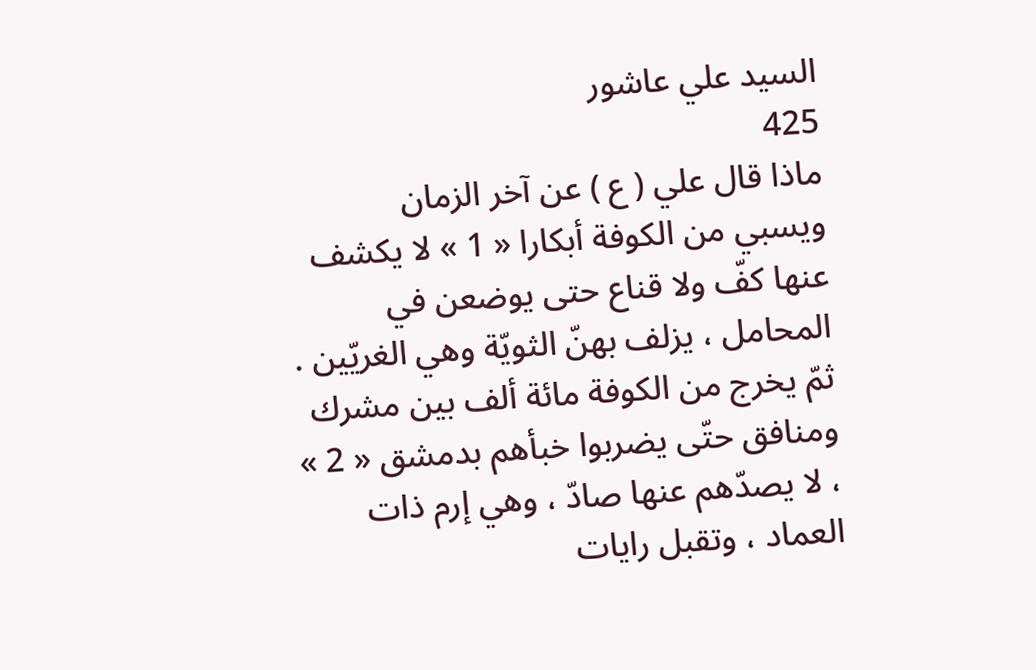السيد علي عاشور
425
ماذا قال علي ( ع ) عن آخر الزمان
ويسبي من الكوفة أبكارا « 1 » لا يكشف عنها كفّ ولا قناع حتى يوضعن في المحامل ، يزلف بهنّ الثويّة وهي الغريّين . ثمّ يخرج من الكوفة مائة ألف بين مشرك ومنافق حتّى يضربوا خبأهم بدمشق « 2 » ، لا يصدّهم عنها صادّ ، وهي إرم ذات العماد ، وتقبل رايات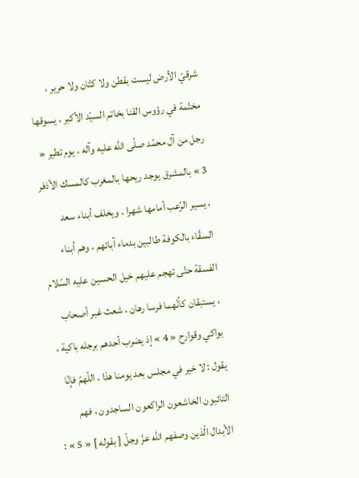شرقيّ الأرض ليست بقطن ولا كتّان ولا حرير ، مختّمة في رؤوس القنا بخاتم السيّد الأكبر ، يسوقها رجل من آل محمّد صلّى اللّه عليه وآله ، يوم تطير « 3 » بالمشرق يوجد ريحها بالمغرب كالمسك الأذفر ، يسير الرّعب أمامها شهرا . ويخلف أبناء سعد السقّاء بالكوفة طالبين بدماء آبائهم ، وهم أبناء الفسقة حتّى تهجم عليهم خيل الحسين عليه السّلام ، يستبقان كأنّهما فرسا رهان ، شعث غبر أصحاب بواكي وقوارح « 4 » إذ يضرب أحدهم برجله باكية ، يقول : لا خير في مجلس بعد يومنا هذا ، اللّهمّ فإنّا التائبون الخاشعون الراكعون الساجدون ، فهم الأبدال الّذين وصفهم اللّه عزّ وجلّ [ بقوله ] « 5 » :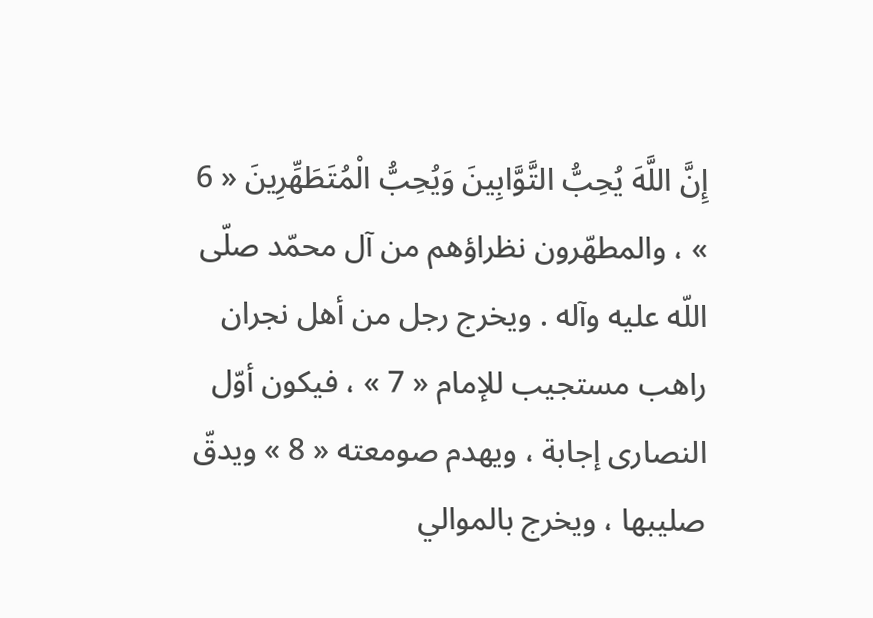إِنَّ اللَّهَ يُحِبُّ التَّوَّابِينَ وَيُحِبُّ الْمُتَطَهِّرِينَ « 6 » ، والمطهّرون نظراؤهم من آل محمّد صلّى اللّه عليه وآله . ويخرج رجل من أهل نجران راهب مستجيب للإمام « 7 » ، فيكون أوّل النصارى إجابة ، ويهدم صومعته « 8 » ويدقّ صليبها ، ويخرج بالموالي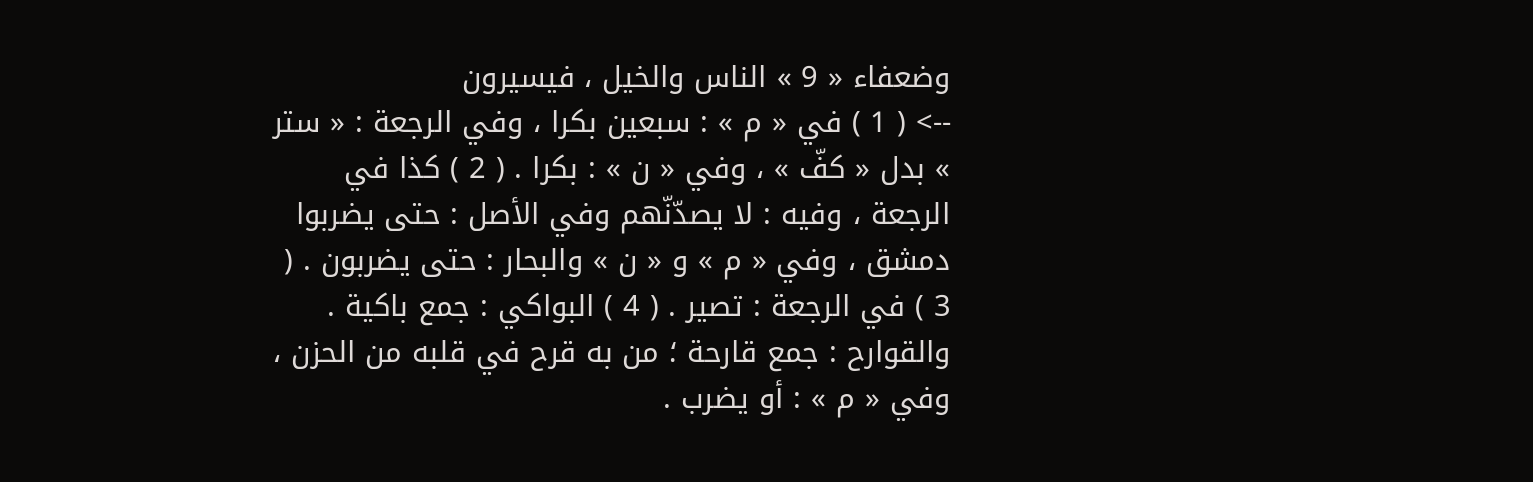وضعفاء « 9 » الناس والخيل ، فيسيرون
--> ( 1 ) في « م » : سبعين بكرا ، وفي الرجعة : « ستر » بدل « كفّ » ، وفي « ن » : بكرا . ( 2 ) كذا في الرجعة ، وفيه : لا يصدّنّهم وفي الأصل : حتى يضربوا دمشق ، وفي « م » و « ن » والبحار : حتى يضربون . ( 3 ) في الرجعة : تصير . ( 4 ) البواكي : جمع باكية . والقوارح : جمع قارحة ؛ من به قرح في قلبه من الحزن ، وفي « م » : أو يضرب .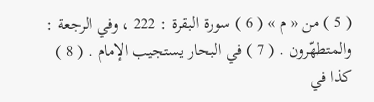( 5 ) من « م » ( 6 ) سورة البقرة : 222 ، وفي الرجعة : والمتطهّرون . ( 7 ) في البحار يستجيب الإمام . ( 8 ) كذا في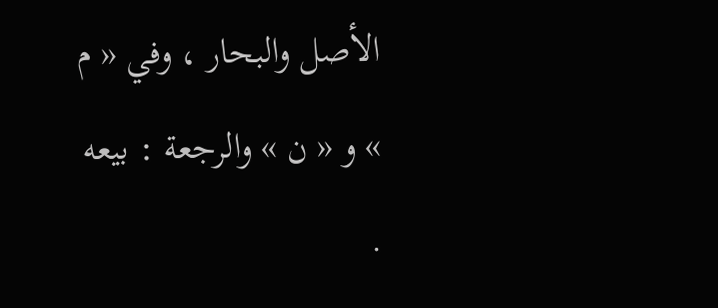الأصل والبحار ، وفي « م » و « ن » والرجعة : بيعه .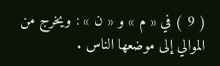( 9 ) في « م » و « ن » : ويخرج من الموالي إلى موضعها الناس .